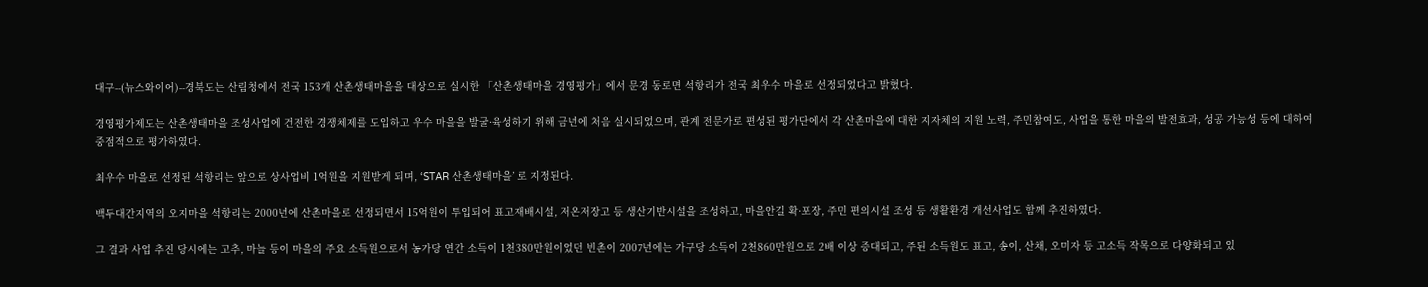대구--(뉴스와이어)--경북도는 산림청에서 전국 153개 산촌생태마을을 대상으로 실시한 「산촌생태마을 경영평가」에서 문경 동로면 석항리가 전국 최우수 마을로 선정되었다고 밝혔다.

경영평가제도는 산촌생태마을 조성사업에 건전한 경쟁체제를 도입하고 우수 마을을 발굴·육성하기 위해 금년에 처음 실시되었으며, 관계 전문가로 편성된 평가단에서 각 산촌마을에 대한 지자체의 지원 노력, 주민참여도, 사업을 통한 마을의 발전효과, 성공 가능성 등에 대하여 중점적으로 평가하였다.

최우수 마을로 선정된 석항리는 앞으로 상사업비 1억원을 지원받게 되며, ‘STAR 산촌생태마을’ 로 지정된다.

백두대간지역의 오지마을 석항리는 2000년에 산촌마을로 선정되면서 15억원이 투입되어 표고재배시설, 저온저장고 등 생산기반시설을 조성하고, 마을안길 확·포장, 주민 편의시설 조성 등 생활환경 개선사업도 함께 추진하였다.

그 결과 사업 추진 당시에는 고추, 마늘 등이 마을의 주요 소득원으로서 농가당 연간 소득이 1천380만원이었던 빈촌이 2007년에는 가구당 소득이 2천860만원으로 2배 이상 증대되고, 주된 소득원도 표고, 송이, 산채, 오미자 등 고소득 작목으로 다양화되고 있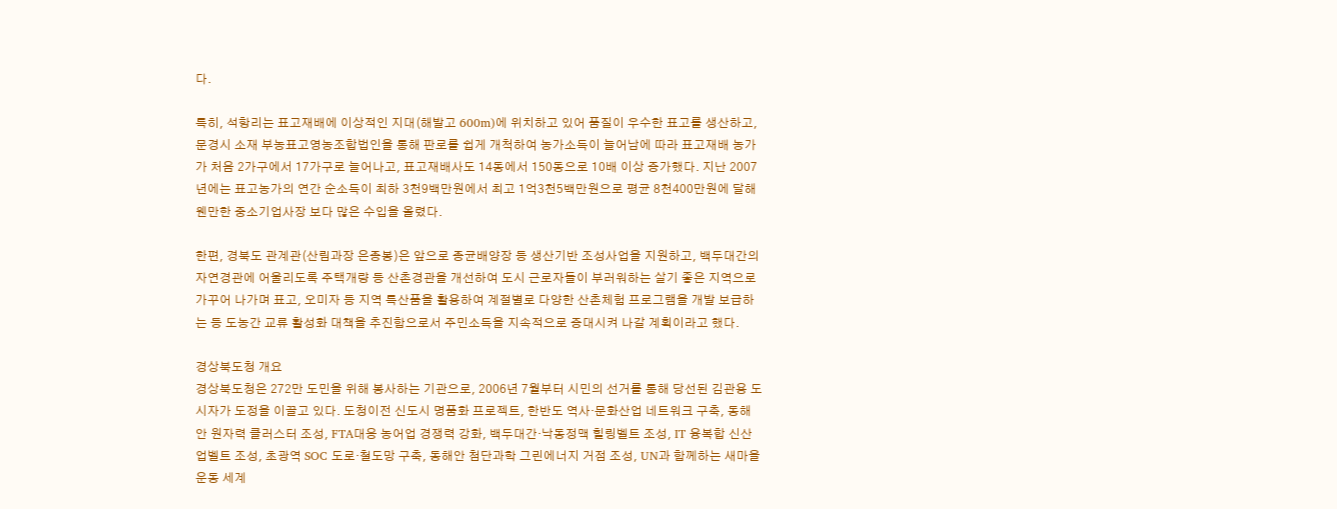다.

특히, 석항리는 표고재배에 이상적인 지대(해발고 600m)에 위치하고 있어 품질이 우수한 표고를 생산하고, 문경시 소재 부농표고영농조합법인을 통해 판로를 쉽게 개척하여 농가소득이 늘어남에 따라 표고재배 농가가 처음 2가구에서 17가구로 늘어나고, 표고재배사도 14동에서 150동으로 10배 이상 증가했다. 지난 2007년에는 표고농가의 연간 순소득이 최하 3천9백만원에서 최고 1억3천5백만원으로 평균 8천400만원에 달해 웬만한 중소기업사장 보다 많은 수입을 올렸다.

한편, 경북도 관계관(산림과장 은종봉)은 앞으로 종균배양장 등 생산기반 조성사업을 지원하고, 백두대간의 자연경관에 어울리도록 주택개량 등 산촌경관을 개선하여 도시 근로자들이 부러워하는 살기 좋은 지역으로 가꾸어 나가며 표고, 오미자 등 지역 특산품을 활용하여 계절별로 다양한 산촌체험 프로그램을 개발 보급하는 등 도농간 교류 활성화 대책을 추진함으로서 주민소득을 지속적으로 증대시켜 나갈 계획이라고 했다.

경상북도청 개요
경상북도청은 272만 도민을 위해 봉사하는 기관으로, 2006년 7월부터 시민의 선거를 통해 당선된 김관용 도시자가 도정을 이끌고 있다. 도청이전 신도시 명품화 프로젝트, 한반도 역사·문화산업 네트워크 구축, 동해안 원자력 클러스터 조성, FTA대응 농어업 경쟁력 강화, 백두대간·낙동정맥 힐링벨트 조성, IT 융복합 신산업벨트 조성, 초광역 SOC 도로·철도망 구축, 동해안 첨단과학 그린에너지 거점 조성, UN과 함께하는 새마을운동 세계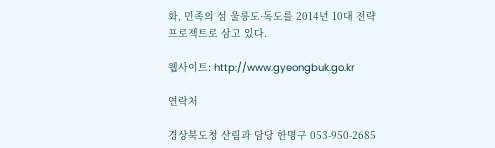화, 민족의 섬 울릉도·독도를 2014년 10대 전략 프로젝트로 삼고 있다.

웹사이트: http://www.gyeongbuk.go.kr

연락처

경상북도청 산림과 담당 한명구 053-950-2685